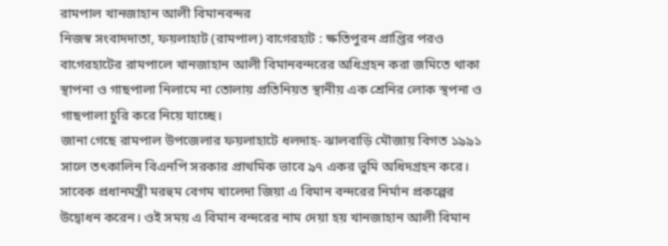রামপাল খানজাহান আলী বিমানবন্দর
নিজস্ব সংবাদদাতা, ফয়লাহাট (রামপাল) বাগেরহাট : ক্ষতিপুরন প্রাপ্তির পরও বাগেরহাটের রামপালে খানজাহান আলী বিমানবন্দরের অধিগ্রহন করা জমিতে থাকা স্থাপনা ও গাছপালা নিলামে না তোলায় প্রতিনিয়ত স্থানীয় এক শ্রেনির লোক স্থপনা ও গাছপালা চুরি করে নিয়ে যাচ্ছে।
জানা গেছে রামপাল উপজেলার ফয়লাহাটে ধলদাহ- ঝালবাড়ি মৌজায় বিগত ১৯৯১ সালে তৎকালিন বিএনপি সরকার প্রাথমিক ভাবে ৯৭ একর ভুমি অধিদগ্রহন করে। সাবেক প্রধানমন্ত্রী মরহুম বেগম খালেদা জিয়া এ বিমান বন্দরের নির্মান প্রকল্পের উদ্বোধন করেন। ওই সময় এ বিমান বন্দরের নাম দেয়া হয় খানজাহান আলী বিমান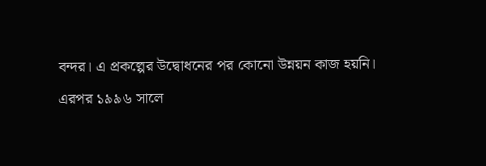বন্দর। এ প্রকল্পের উদ্বোধনের পর কোনো উন্নয়ন কাজ হয়নি।
এরপর ১৯৯৬ সালে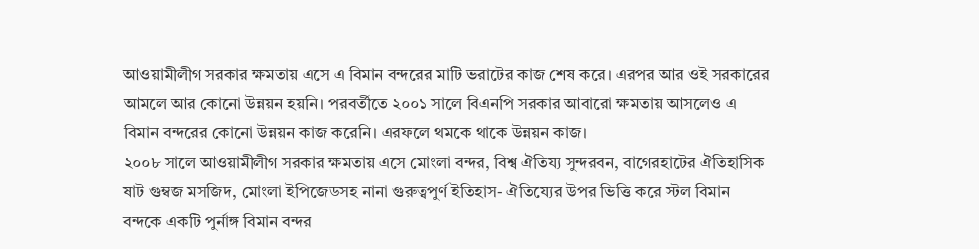আওয়ামীলীগ সরকার ক্ষমতায় এসে এ বিমান বন্দরের মাটি ভরাটের কাজ শেষ করে। এরপর আর ওই সরকারের আমলে আর কোনো উন্নয়ন হয়নি। পরবর্তীতে ২০০১ সালে বিএনপি সরকার আবারো ক্ষমতায় আসলেও এ বিমান বন্দরের কোনো উন্নয়ন কাজ করেনি। এরফলে থমকে থাকে উন্নয়ন কাজ।
২০০৮ সালে আওয়ামীলীগ সরকার ক্ষমতায় এসে মোংলা বন্দর, বিশ্ব ঐতিয্য সুন্দরবন, বাগেরহাটের ঐতিহাসিক ষাট গুম্বজ মসজিদ, মোংলা ইপিজেডসহ নানা গুরুত্বপুর্ণ ইতিহাস- ঐতিয্যের উপর ভিত্তি করে স্টল বিমান বন্দকে একটি পুর্নাঙ্গ বিমান বন্দর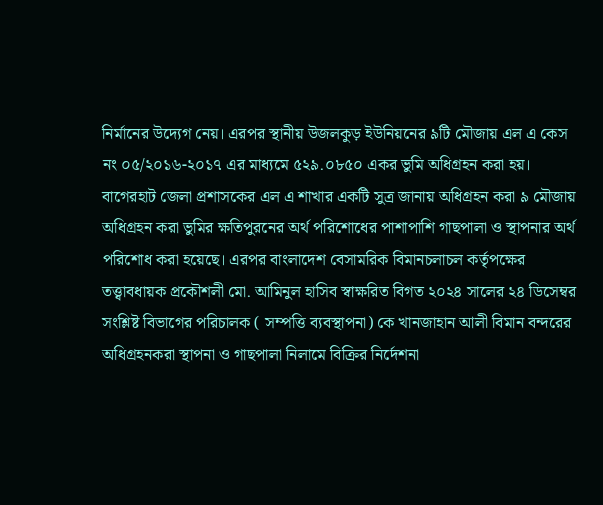নির্মানের উদ্যেগ নেয়। এরপর স্থানীয় উজলকুড় ইউনিয়নের ৯টি মৌজায় এল এ কেস নং ০৫/২০১৬-২০১৭ এর মাধ্যমে ৫২৯.০৮৫০ একর ভুমি অধিগ্রহন করা হয়।
বাগেরহাট জেলা প্রশাসকের এল এ শাখার একটি সুত্র জানায় অধিগ্রহন করা ৯ মৌজায় অধিগ্রহন করা ভুমির ক্ষতিপুরনের অর্থ পরিশোধের পাশাপাশি গাছপালা ও স্থাপনার অর্থ পরিশোধ করা হয়েছে। এরপর বাংলাদেশ বেসামরিক বিমানচলাচল কর্তৃপক্ষের তত্ত্বাবধায়ক প্রকৌশলী মো. আমিনুল হাসিব স্বাক্ষরিত বিগত ২০২৪ সালের ২৪ ডিসেম্বর সংশ্লিষ্ট বিভাগের পরিচালক ( সম্পত্তি ব্যবস্থাপনা) কে খানজাহান আলী বিমান বন্দরের অধিগ্রহনকরা স্থাপনা ও গাছপালা নিলামে বিক্রির নির্দেশনা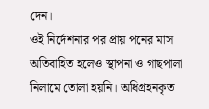দেন।
ওই নির্দেশনার পর প্রায় পনের মাস অতিবাহিত হলেও স্থাপনা ও গাছপালা নিলামে তোলা হয়নি। অধিগ্রহনকৃত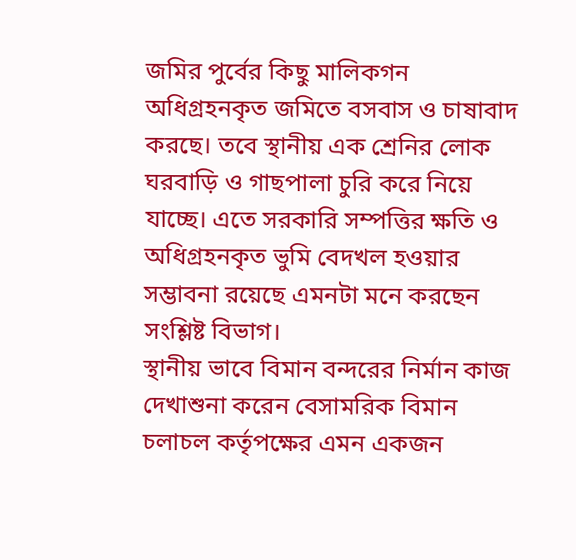জমির পুর্বের কিছু মালিকগন অধিগ্রহনকৃত জমিতে বসবাস ও চাষাবাদ করছে। তবে স্থানীয় এক শ্রেনির লোক ঘরবাড়ি ও গাছপালা চুরি করে নিয়ে যাচ্ছে। এতে সরকারি সম্পত্তির ক্ষতি ও অধিগ্রহনকৃত ভুমি বেদখল হওয়ার সম্ভাবনা রয়েছে এমনটা মনে করছেন সংশ্লিষ্ট বিভাগ।
স্থানীয় ভাবে বিমান বন্দরের নির্মান কাজ দেখাশুনা করেন বেসামরিক বিমান চলাচল কর্তৃপক্ষের এমন একজন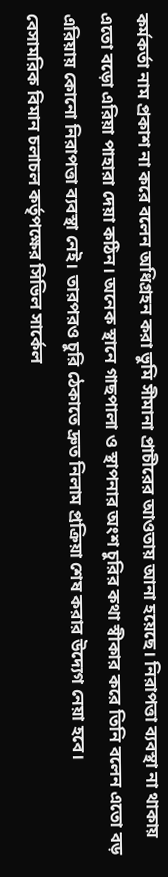কর্মকর্তা নাম প্রকাশ না করে বলেন অধিগ্রহন করা ভুমি সীমানা প্রাচীরের আওতায় আনা হয়েছে। নিরাপত্তা ব্যবস্থা না থাকায় এতো বড়ো এরিয়া পাহারা দেয়া কঠিন। অনেক স্থানে গাছপালা ও স্থাপনার অংশ চুরির কথা স্বীকার করে তিনি বলেন এতো বড় এরিয়ায় কোনো নিরাপত্তা ব্যবস্থা নেই। তারপরও চুরি ঠেকাতে দ্রুত নিলাম প্রক্রিয়া শেষ করার উদ্যেগ নেয়া হবে।
বেসামরিক বিমান চলাচল কর্তৃপক্ষের সিভিল সার্কেল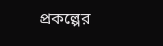প্রকল্পের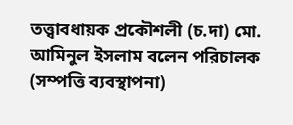তত্ত্বাবধায়ক প্রকৌশলী (চ.দা) মো. আমিনুল ইসলাম বলেন পরিচালক (সম্পত্তি ব্যবস্থাপনা)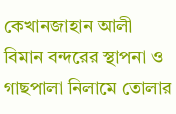কেখানজাহান আলী বিমান বন্দরের স্থাপনা ও গাছপালা নিলামে তোলার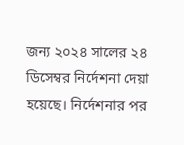জন্য ২০২৪ সালের ২৪ ডিসেম্বর নির্দেশনা দেয়া হয়েছে। নির্দেশনার পর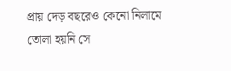প্রায় দেড় বছরেও কেনো নিলামে তোলা হয়নি সে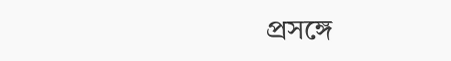প্রসঙ্গে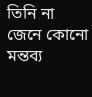তিনি না জেনে কোনো মন্তব্য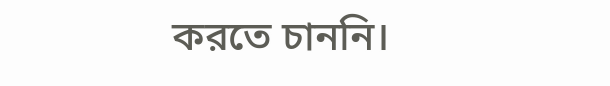করতে চাননি।